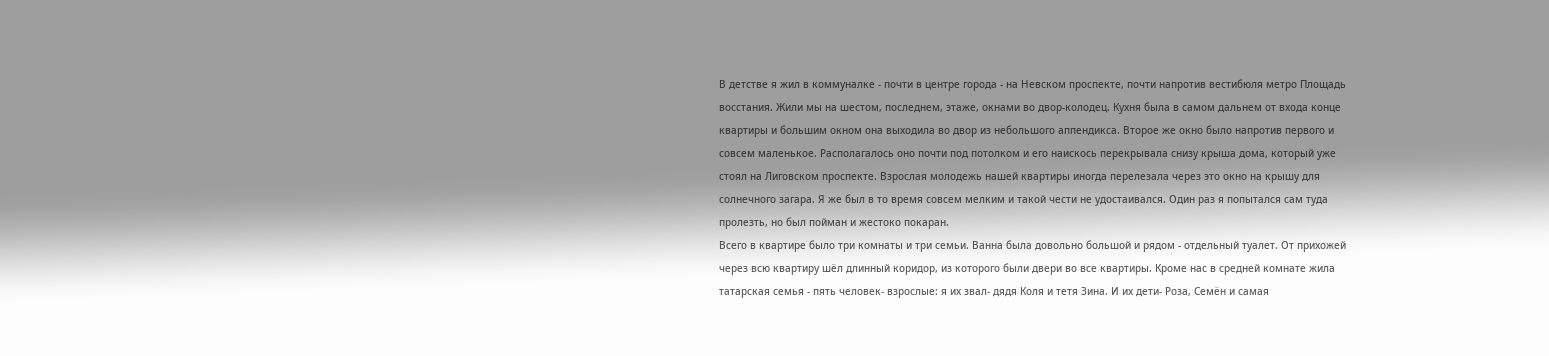В детстве я жил в коммуналке - почти в центре города - на Невском проспекте, почти напротив вестибюля метро Площадь восстания. Жили мы на шестом, последнем, этаже, окнами во двор-колодец. Кухня была в самом дальнем от входа конце квартиры и большим окном она выходила во двор из небольшого аппендикса. Второе же окно было напротив первого и совсем маленькое. Располагалось оно почти под потолком и его наискось перекрывала снизу крыша дома, который уже стоял на Лиговском проспекте. Взрослая молодежь нашей квартиры иногда перелезала через это окно на крышу для солнечного загара. Я же был в то время совсем мелким и такой чести не удостаивался. Один раз я попытался сам туда пролезть, но был пойман и жестоко покаран.
Всего в квартире было три комнаты и три семьи. Ванна была довольно большой и рядом - отдельный туалет. От прихожей через всю квартиру шёл длинный коридор, из которого были двери во все квартиры. Кроме нас в средней комнате жила татарская семья - пять человек- взрослые: я их звал- дядя Коля и тетя Зина. И их дети- Роза, Семён и самая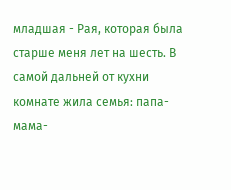младшая - Рая, которая была старше меня лет на шесть. В самой дальней от кухни комнате жила семья: папа-мама-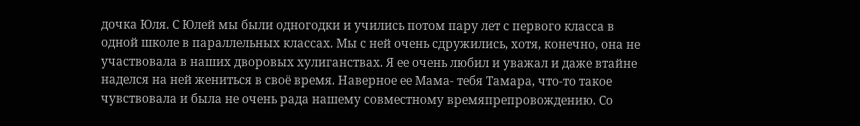дочка Юля. С Юлей мы были одногодки и учились потом пару лет с первого класса в одной школе в параллельных классах. Мы с ней очень сдружились, хотя, конечно, она не участвовала в наших дворовых хулиганствах. Я ее очень любил и уважал и даже втайне наделся на ней жениться в своё время. Наверное ее Мама- тебя Тамара, что-то такое чувствовала и была не очень рада нашему совместному времяпрепровождению. Со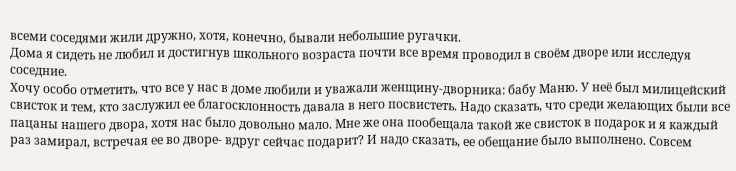всеми соседями жили дружно, хотя, конечно, бывали небольшие ругачки.
Дома я сидеть не любил и достигнув школьного возраста почти все время проводил в своём дворе или исследуя соседние.
Хочу особо отметить, что все у нас в доме любили и уважали женщину-дворника: бабу Маню. У неё был милицейский свисток и тем, кто заслужил ее благосклонность давала в него посвистеть. Надо сказать, что среди желающих были все пацаны нашего двора, хотя нас было довольно мало. Мне же она пообещала такой же свисток в подарок и я каждый раз замирал, встречая ее во дворе- вдруг сейчас подарит? И надо сказать, ее обещание было выполнено. Совсем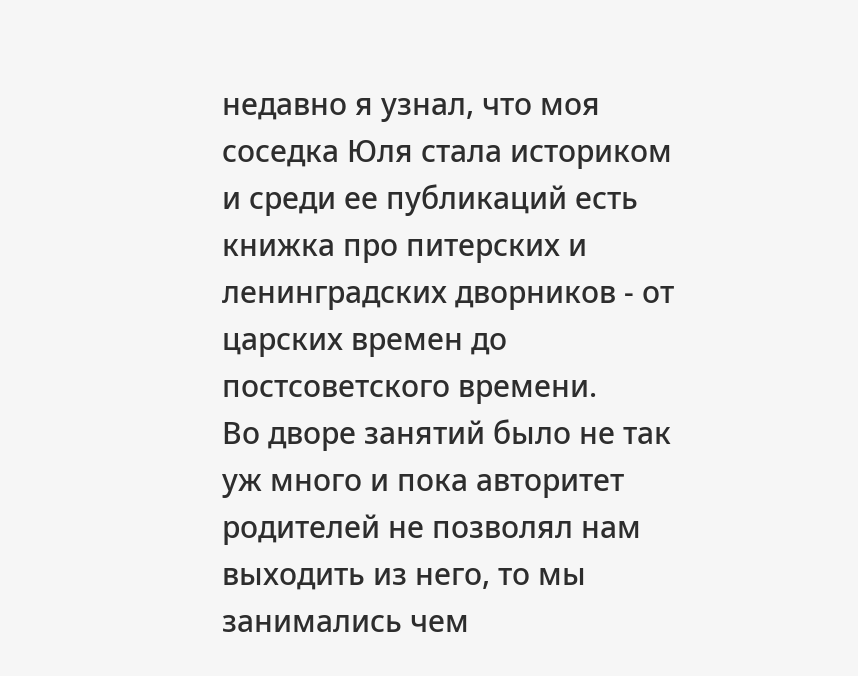недавно я узнал, что моя соседка Юля стала историком и среди ее публикаций есть книжка про питерских и ленинградских дворников - от царских времен до постсоветского времени.
Во дворе занятий было не так уж много и пока авторитет родителей не позволял нам выходить из него, то мы занимались чем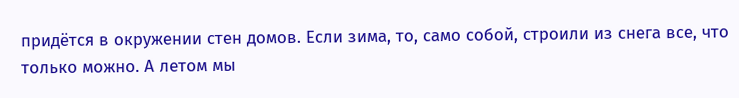придётся в окружении стен домов. Если зима, то, само собой, строили из снега все, что только можно. А летом мы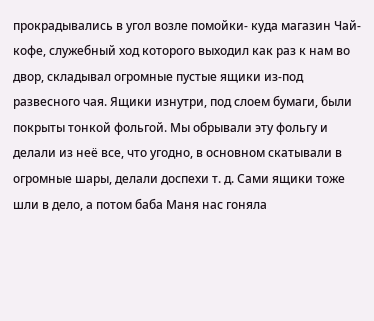прокрадывались в угол возле помойки- куда магазин Чай-кофе, служебный ход которого выходил как раз к нам во двор, складывал огромные пустые ящики из-под развесного чая. Ящики изнутри, под слоем бумаги, были покрыты тонкой фольгой. Мы обрывали эту фольгу и делали из неё все, что угодно, в основном скатывали в огромные шары, делали доспехи т. д. Сами ящики тоже шли в дело, а потом баба Маня нас гоняла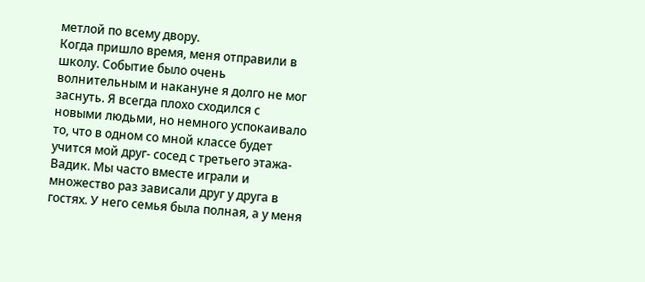метлой по всему двору.
Когда пришло время, меня отправили в школу. Событие было очень волнительным и накануне я долго не мог заснуть. Я всегда плохо сходился с новыми людьми, но немного успокаивало то, что в одном со мной классе будет учится мой друг- сосед с третьего этажа- Вадик. Мы часто вместе играли и множество раз зависали друг у друга в гостях. У него семья была полная, а у меня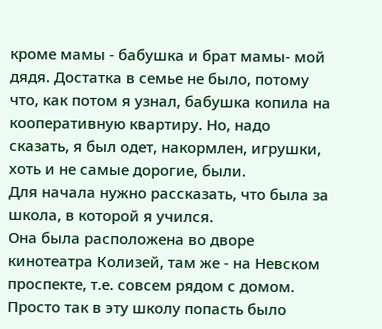кроме мамы - бабушка и брат мамы- мой дядя. Достатка в семье не было, потому что, как потом я узнал, бабушка копила на кооперативную квартиру. Но, надо сказать, я был одет, накормлен, игрушки, хоть и не самые дорогие, были.
Для начала нужно рассказать, что была за школа, в которой я учился.
Она была расположена во дворе кинотеатра Колизей, там же - на Невском проспекте, т.е. совсем рядом с домом. Просто так в эту школу попасть было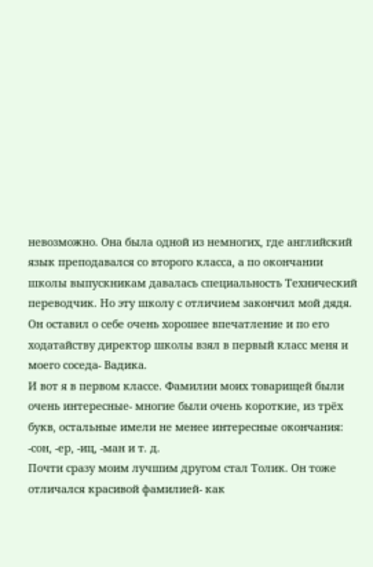невозможно. Она была одной из немногих, где английский язык преподавался со второго класса, а по окончании школы выпускникам давалась специальность Технический переводчик. Но эту школу с отличием закончил мой дядя. Он оставил о себе очень хорошее впечатление и по его ходатайству директор школы взял в первый класс меня и моего соседа- Вадика.
И вот я в первом классе. Фамилии моих товарищей были очень интересные- многие были очень короткие, из трёх букв, остальные имели не менее интересные окончания: -сон, -ер, -иц, -ман и т. д.
Почти сразу моим лучшим другом стал Толик. Он тоже отличался красивой фамилией- как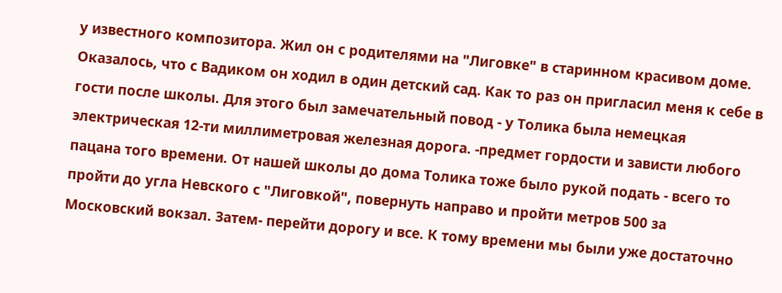у известного композитора. Жил он с родителями на "Лиговке" в старинном красивом доме. Оказалось, что с Вадиком он ходил в один детский сад. Как то раз он пригласил меня к себе в гости после школы. Для этого был замечательный повод - у Толика была немецкая электрическая 12-ти миллиметровая железная дорога. -предмет гордости и зависти любого пацана того времени. От нашей школы до дома Толика тоже было рукой подать - всего то пройти до угла Невского с "Лиговкой", повернуть направо и пройти метров 500 за Московский вокзал. Затем- перейти дорогу и все. К тому времени мы были уже достаточно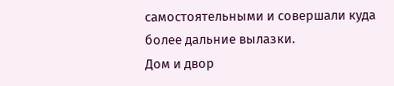самостоятельными и совершали куда более дальние вылазки.
Дом и двор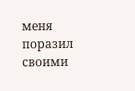меня поразил своими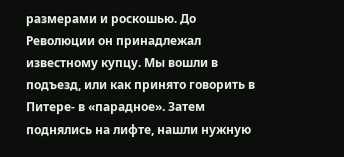размерами и роскошью. До Революции он принадлежал известному купцу. Мы вошли в подъезд, или как принято говорить в Питере- в «парадное». Затем поднялись на лифте, нашли нужную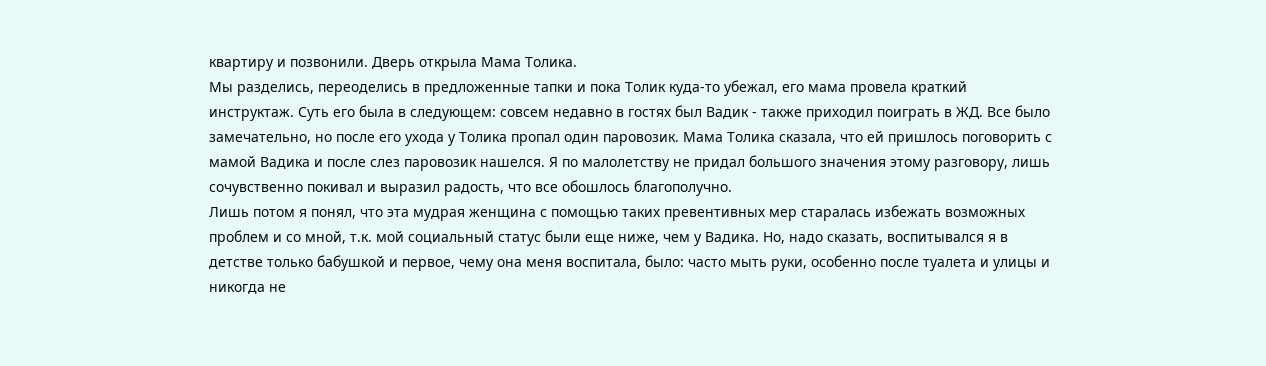квартиру и позвонили. Дверь открыла Мама Толика.
Мы разделись, переоделись в предложенные тапки и пока Толик куда-то убежал, его мама провела краткий инструктаж. Суть его была в следующем: совсем недавно в гостях был Вадик - также приходил поиграть в ЖД. Все было замечательно, но после его ухода у Толика пропал один паровозик. Мама Толика сказала, что ей пришлось поговорить с мамой Вадика и после слез паровозик нашелся. Я по малолетству не придал большого значения этому разговору, лишь сочувственно покивал и выразил радость, что все обошлось благополучно.
Лишь потом я понял, что эта мудрая женщина с помощью таких превентивных мер старалась избежать возможных проблем и со мной, т.к. мой социальный статус были еще ниже, чем у Вадика. Но, надо сказать, воспитывался я в детстве только бабушкой и первое, чему она меня воспитала, было: часто мыть руки, особенно после туалета и улицы и никогда не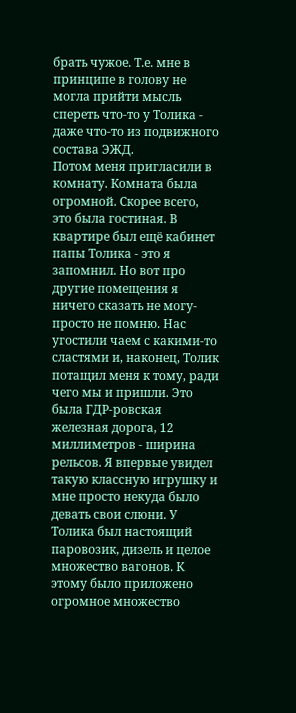брать чужое. Т.е. мне в принципе в голову не могла прийти мысль спереть что-то у Толика - даже что-то из подвижного состава ЭЖД.
Потом меня пригласили в комнату. Комната была огромной. Скорее всего, это была гостиная. В квартире был ещё кабинет папы Толика - это я запомнил. Но вот про другие помещения я ничего сказать не могу- просто не помню. Нас угостили чаем с какими-то сластями и, наконец, Толик потащил меня к тому, ради чего мы и пришли. Это была ГДР-ровская железная дорога, 12 миллиметров - ширина рельсов. Я впервые увидел такую классную игрушку и мне просто некуда было девать свои слюни. У Толика был настоящий паровозик, дизель и целое множество вагонов. К этому было приложено огромное множество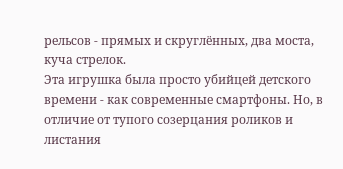рельсов - прямых и скруглённых, два моста, куча стрелок.
Эта игрушка была просто убийцей детского времени - как современные смартфоны. Но, в отличие от тупого созерцания роликов и листания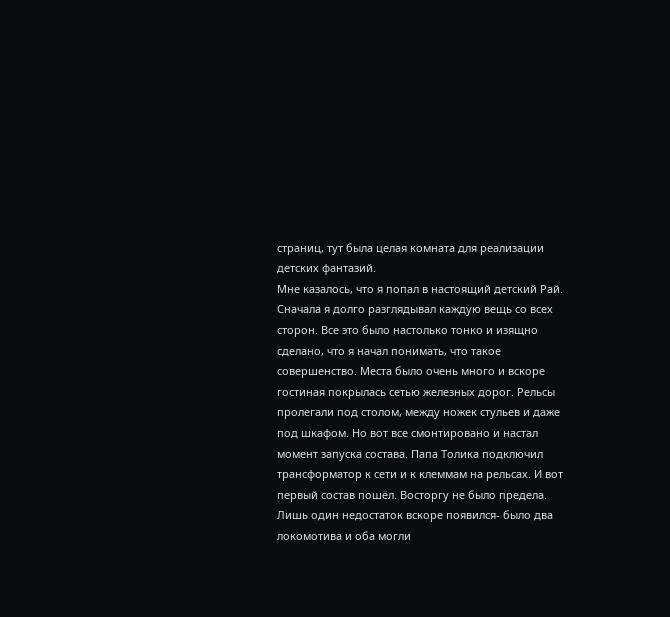страниц, тут была целая комната для реализации детских фантазий.
Мне казалось, что я попал в настоящий детский Рай. Сначала я долго разглядывал каждую вещь со всех сторон. Все это было настолько тонко и изящно сделано, что я начал понимать, что такое совершенство. Места было очень много и вскоре гостиная покрылась сетью железных дорог. Рельсы пролегали под столом, между ножек стульев и даже под шкафом. Но вот все смонтировано и настал момент запуска состава. Папа Толика подключил трансформатор к сети и к клеммам на рельсах. И вот первый состав пошёл. Восторгу не было предела. Лишь один недостаток вскоре появился- было два локомотива и оба могли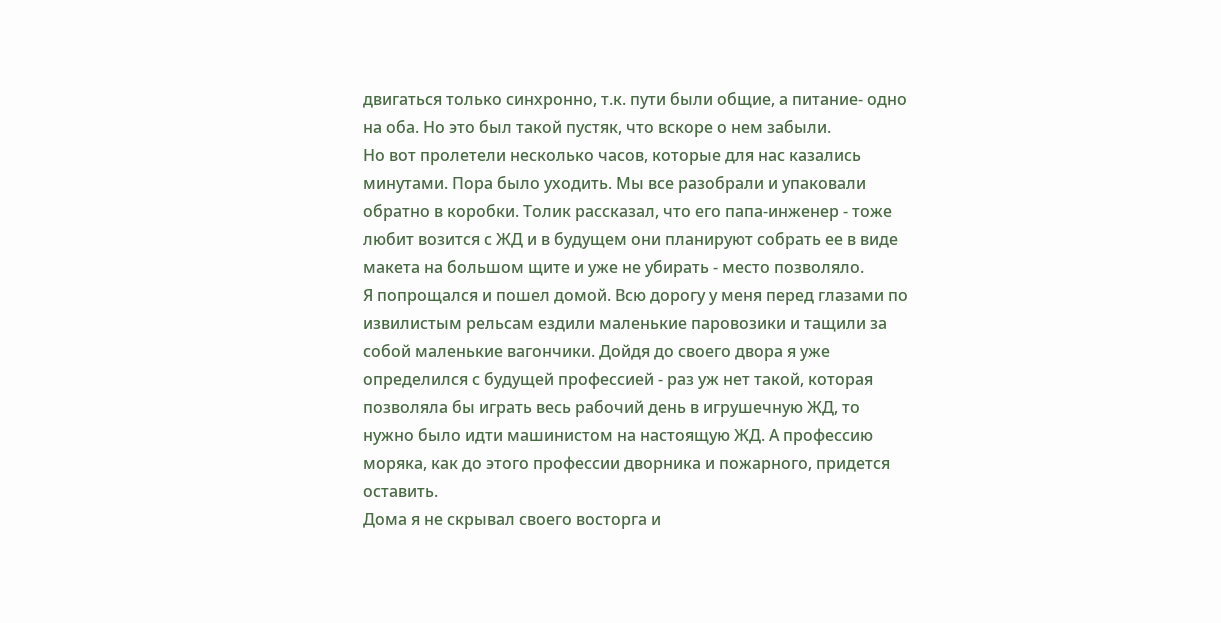двигаться только синхронно, т.к. пути были общие, а питание- одно на оба. Но это был такой пустяк, что вскоре о нем забыли.
Но вот пролетели несколько часов, которые для нас казались минутами. Пора было уходить. Мы все разобрали и упаковали обратно в коробки. Толик рассказал, что его папа-инженер - тоже любит возится с ЖД и в будущем они планируют собрать ее в виде макета на большом щите и уже не убирать - место позволяло.
Я попрощался и пошел домой. Всю дорогу у меня перед глазами по извилистым рельсам ездили маленькие паровозики и тащили за собой маленькие вагончики. Дойдя до своего двора я уже определился с будущей профессией - раз уж нет такой, которая позволяла бы играть весь рабочий день в игрушечную ЖД, то нужно было идти машинистом на настоящую ЖД. А профессию моряка, как до этого профессии дворника и пожарного, придется оставить.
Дома я не скрывал своего восторга и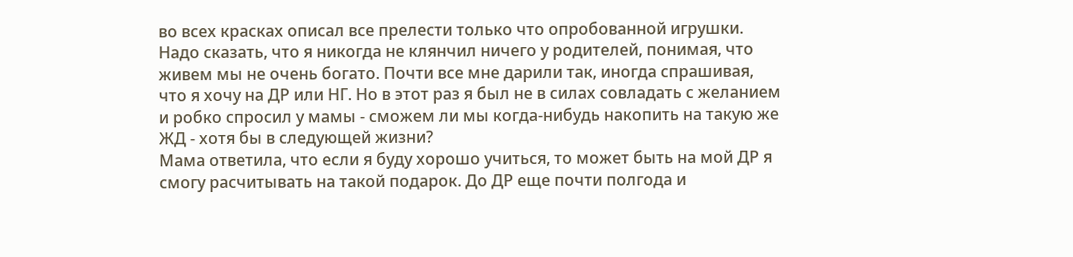во всех красках описал все прелести только что опробованной игрушки. Надо сказать, что я никогда не клянчил ничего у родителей, понимая, что живем мы не очень богато. Почти все мне дарили так, иногда спрашивая, что я хочу на ДР или НГ. Но в этот раз я был не в силах совладать с желанием и робко спросил у мамы - сможем ли мы когда-нибудь накопить на такую же ЖД - хотя бы в следующей жизни?
Мама ответила, что если я буду хорошо учиться, то может быть на мой ДР я смогу расчитывать на такой подарок. До ДР еще почти полгода и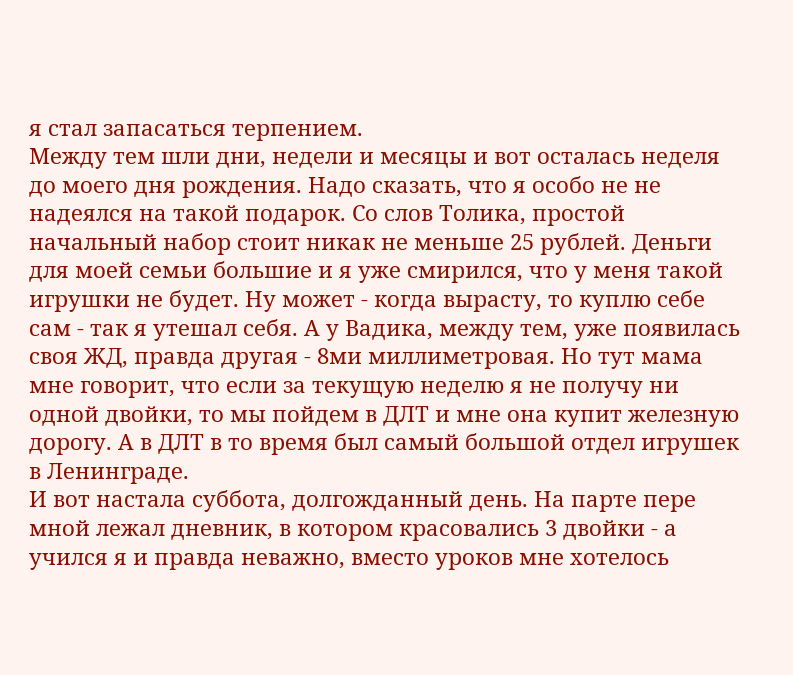я стал запасаться терпением.
Между тем шли дни, недели и месяцы и вот осталась неделя до моего дня рождения. Надо сказать, что я особо не не надеялся на такой подарок. Со слов Толика, простой начальный набор стоит никак не меньше 25 рублей. Деньги для моей семьи большие и я уже смирился, что у меня такой игрушки не будет. Ну может - когда вырасту, то куплю себе сам - так я утешал себя. А у Вадика, между тем, уже появилась своя ЖД, правда другая - 8ми миллиметровая. Но тут мама мне говорит, что если за текущую неделю я не получу ни одной двойки, то мы пойдем в ДЛТ и мне она купит железную дорогу. А в ДЛТ в то время был самый большой отдел игрушек в Ленинграде.
И вот настала суббота, долгожданный день. На парте пере мной лежал дневник, в котором красовались 3 двойки - а учился я и правда неважно, вместо уроков мне хотелось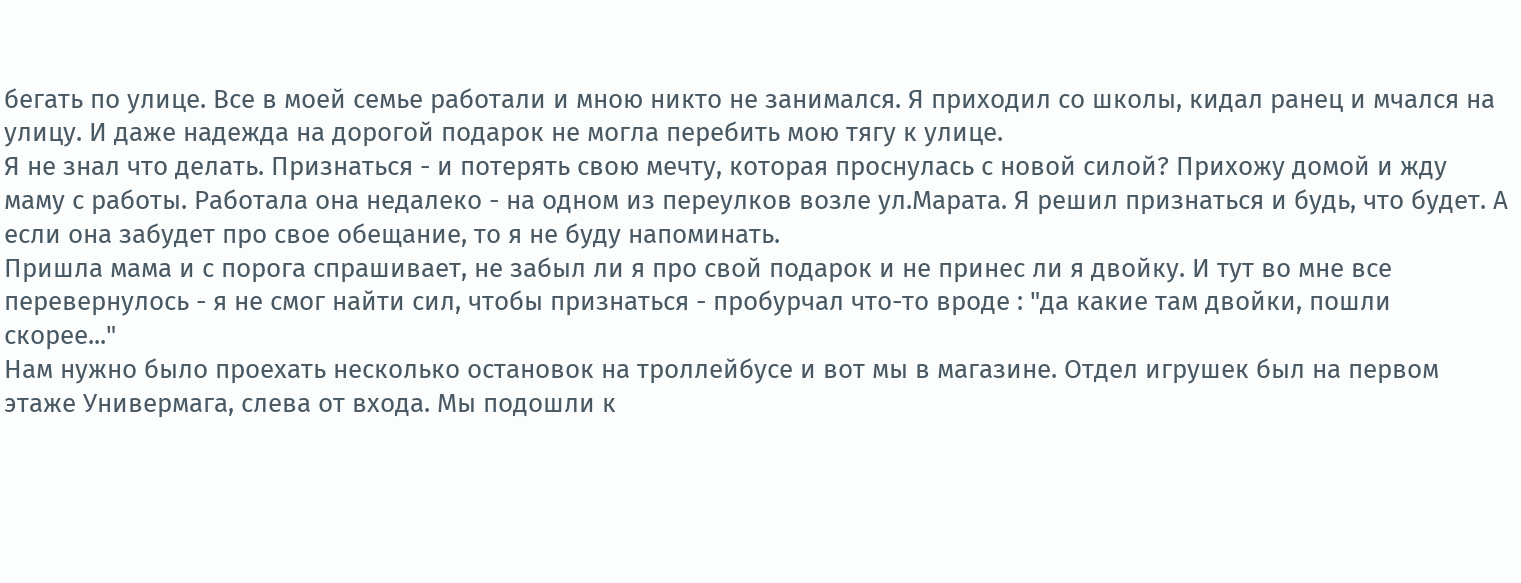бегать по улице. Все в моей семье работали и мною никто не занимался. Я приходил со школы, кидал ранец и мчался на улицу. И даже надежда на дорогой подарок не могла перебить мою тягу к улице.
Я не знал что делать. Признаться - и потерять свою мечту, которая проснулась с новой силой? Прихожу домой и жду маму с работы. Работала она недалеко - на одном из переулков возле ул.Марата. Я решил признаться и будь, что будет. А если она забудет про свое обещание, то я не буду напоминать.
Пришла мама и с порога спрашивает, не забыл ли я про свой подарок и не принес ли я двойку. И тут во мне все перевернулось - я не смог найти сил, чтобы признаться - пробурчал что-то вроде : "да какие там двойки, пошли скорее..."
Нам нужно было проехать несколько остановок на троллейбусе и вот мы в магазине. Отдел игрушек был на первом этаже Универмага, слева от входа. Мы подошли к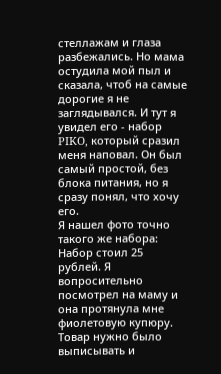стеллажам и глаза разбежались. Но мама остудила мой пыл и сказала, чтоб на самые дорогие я не заглядывался. И тут я увидел его - набор PIKO, который сразил меня наповал. Он был самый простой, без блока питания, но я сразу понял, что хочу его.
Я нашел фото точно такого же набора:
Набор стоил 25 рублей. Я вопросительно посмотрел на маму и она протянула мне фиолетовую купюру. Товар нужно было выписывать и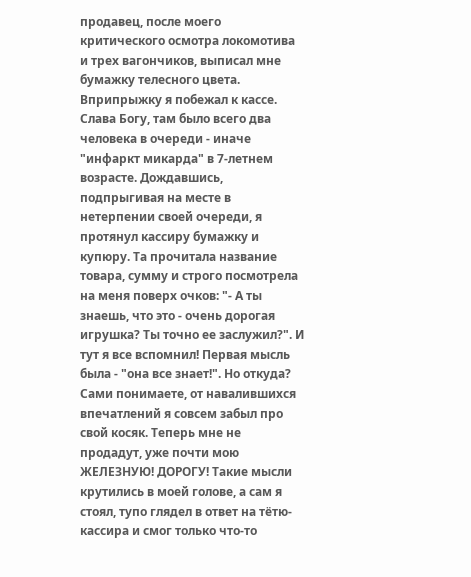продавец, после моего критического осмотра локомотива и трех вагончиков, выписал мне бумажку телесного цвета. Вприпрыжку я побежал к кассе. Слава Богу, там было всего два человека в очереди - иначе "инфаркт микарда" в 7-летнем возрасте. Дождавшись, подпрыгивая на месте в нетерпении своей очереди, я протянул кассиру бумажку и купюру. Та прочитала название товара, сумму и строго посмотрела на меня поверх очков: "- А ты знаешь, что это - очень дорогая игрушка? Ты точно ее заслужил?". И тут я все вспомнил! Первая мысль была - "она все знает!". Но откуда? Сами понимаете, от навалившихся впечатлений я совсем забыл про свой косяк. Теперь мне не продадут, уже почти мою ЖЕЛЕЗНУЮ! ДОРОГУ! Такие мысли крутились в моей голове, а сам я стоял, тупо глядел в ответ на тётю-кассира и смог только что-то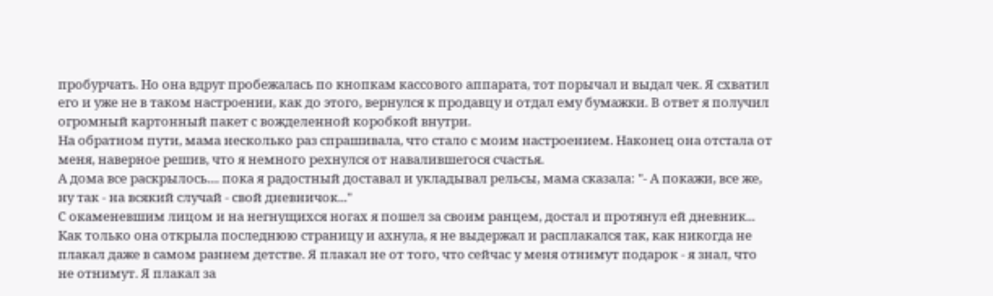пробурчать. Но она вдруг пробежалась по кнопкам кассового аппарата, тот порычал и выдал чек. Я схватил его и уже не в таком настроении, как до этого, вернулся к продавцу и отдал ему бумажки. В ответ я получил огромный картонный пакет с вожделенной коробкой внутри.
На обратном пути, мама несколько раз спрашивала, что стало с моим настроением. Наконец она отстала от меня, наверное решив, что я немного рехнулся от навалившегося счастья.
А дома все раскрылось.... пока я радостный доставал и укладывал рельсы, мама сказала: "- А покажи, все же, ну так - на всякий случай - свой дневничок..."
С окаменевшим лицом и на негнущихся ногах я пошел за своим ранцем, достал и протянул ей дневник... Как только она открыла последнюю страницу и ахнула, я не выдержал и расплакался так, как никогда не плакал даже в самом раннем детстве. Я плакал не от того, что сейчас у меня отнимут подарок - я знал, что не отнимут. Я плакал за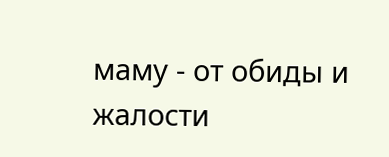маму - от обиды и жалости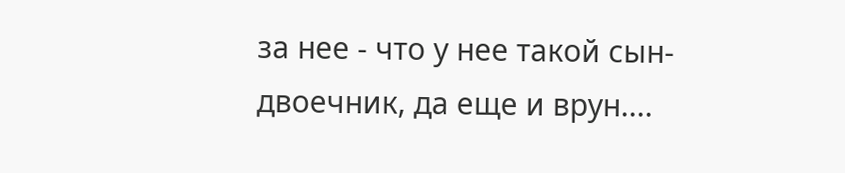за нее - что у нее такой сын-двоечник, да еще и врун....